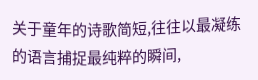关于童年的诗歌简短,往往以最凝练的语言捕捉最纯粹的瞬间,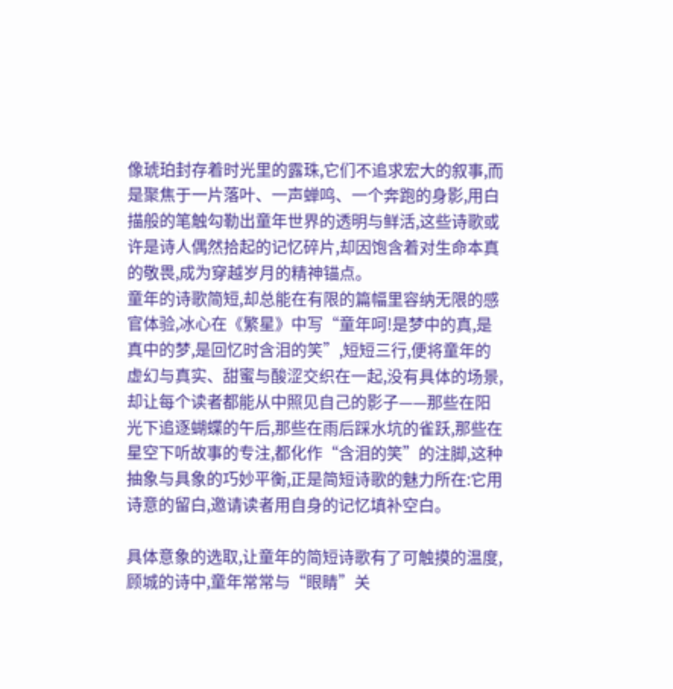像琥珀封存着时光里的露珠,它们不追求宏大的叙事,而是聚焦于一片落叶、一声蝉鸣、一个奔跑的身影,用白描般的笔触勾勒出童年世界的透明与鲜活,这些诗歌或许是诗人偶然拾起的记忆碎片,却因饱含着对生命本真的敬畏,成为穿越岁月的精神锚点。
童年的诗歌简短,却总能在有限的篇幅里容纳无限的感官体验,冰心在《繁星》中写“童年呵!是梦中的真,是真中的梦,是回忆时含泪的笑”,短短三行,便将童年的虚幻与真实、甜蜜与酸涩交织在一起,没有具体的场景,却让每个读者都能从中照见自己的影子——那些在阳光下追逐蝴蝶的午后,那些在雨后踩水坑的雀跃,那些在星空下听故事的专注,都化作“含泪的笑”的注脚,这种抽象与具象的巧妙平衡,正是简短诗歌的魅力所在:它用诗意的留白,邀请读者用自身的记忆填补空白。

具体意象的选取,让童年的简短诗歌有了可触摸的温度,顾城的诗中,童年常常与“眼睛”关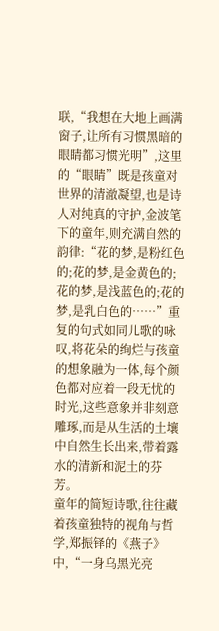联,“我想在大地上画满窗子,让所有习惯黑暗的眼睛都习惯光明”,这里的“眼睛”既是孩童对世界的清澈凝望,也是诗人对纯真的守护,金波笔下的童年,则充满自然的韵律:“花的梦,是粉红色的;花的梦,是金黄色的;花的梦,是浅蓝色的;花的梦,是乳白色的……”重复的句式如同儿歌的咏叹,将花朵的绚烂与孩童的想象融为一体,每个颜色都对应着一段无忧的时光,这些意象并非刻意雕琢,而是从生活的土壤中自然生长出来,带着露水的清新和泥土的芬芳。
童年的简短诗歌,往往藏着孩童独特的视角与哲学,郑振铎的《燕子》中,“一身乌黑光亮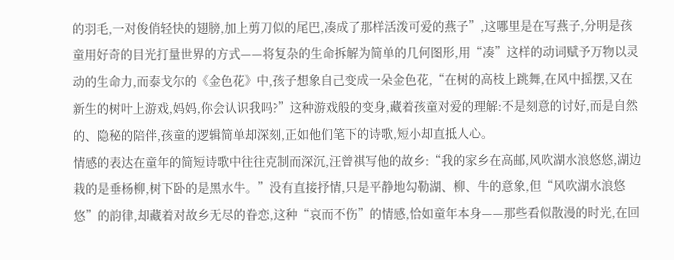的羽毛,一对俊俏轻快的翅膀,加上剪刀似的尾巴,凑成了那样活泼可爱的燕子”,这哪里是在写燕子,分明是孩童用好奇的目光打量世界的方式——将复杂的生命拆解为简单的几何图形,用“凑”这样的动词赋予万物以灵动的生命力,而泰戈尔的《金色花》中,孩子想象自己变成一朵金色花,“在树的高枝上跳舞,在风中摇摆,又在新生的树叶上游戏,妈妈,你会认识我吗?”这种游戏般的变身,藏着孩童对爱的理解:不是刻意的讨好,而是自然的、隐秘的陪伴,孩童的逻辑简单却深刻,正如他们笔下的诗歌,短小却直抵人心。
情感的表达在童年的简短诗歌中往往克制而深沉,汪曾祺写他的故乡:“我的家乡在高邮,风吹湖水浪悠悠,湖边栽的是垂杨柳,树下卧的是黑水牛。”没有直接抒情,只是平静地勾勒湖、柳、牛的意象,但“风吹湖水浪悠悠”的韵律,却藏着对故乡无尽的眷恋,这种“哀而不伤”的情感,恰如童年本身——那些看似散漫的时光,在回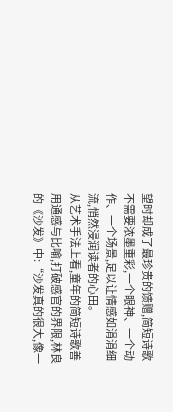望时却成了最珍贵的馈赠,简短诗歌不需要浓墨重彩,一个眼神、一个动作、一个场景,足以让情感如涓涓细流,悄然浸润读者的心田。
从艺术手法上看,童年的简短诗歌善用通感与比喻,打破感官的界限,林良的《沙发》中:“沙发真的很大,像一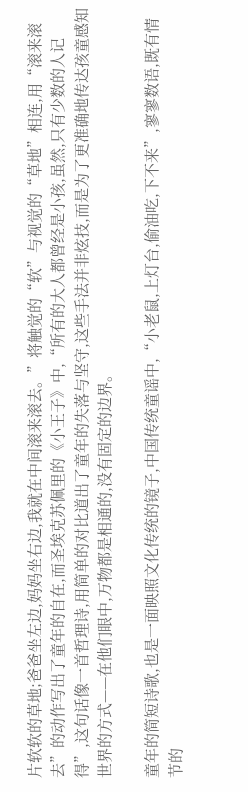片软软的草地;爸爸坐左边,妈妈坐右边,我就在中间滚来滚去。”将触觉的“软”与视觉的“草地”相连,用“滚来滚去”的动作写出了童年的自在,而圣埃克苏佩里的《小王子》中,“所有的大人都曾经是小孩,虽然,只有少数的人记得”,这句话像一首哲理诗,用简单的对比道出了童年的失落与坚守,这些手法并非炫技,而是为了更准确地传达孩童感知世界的方式——在他们眼中,万物都是相通的,没有固定的边界。

童年的简短诗歌,也是一面映照文化传统的镜子,中国传统童谣中,“小老鼠,上灯台,偷油吃,下不来”,寥寥数语,既有情节的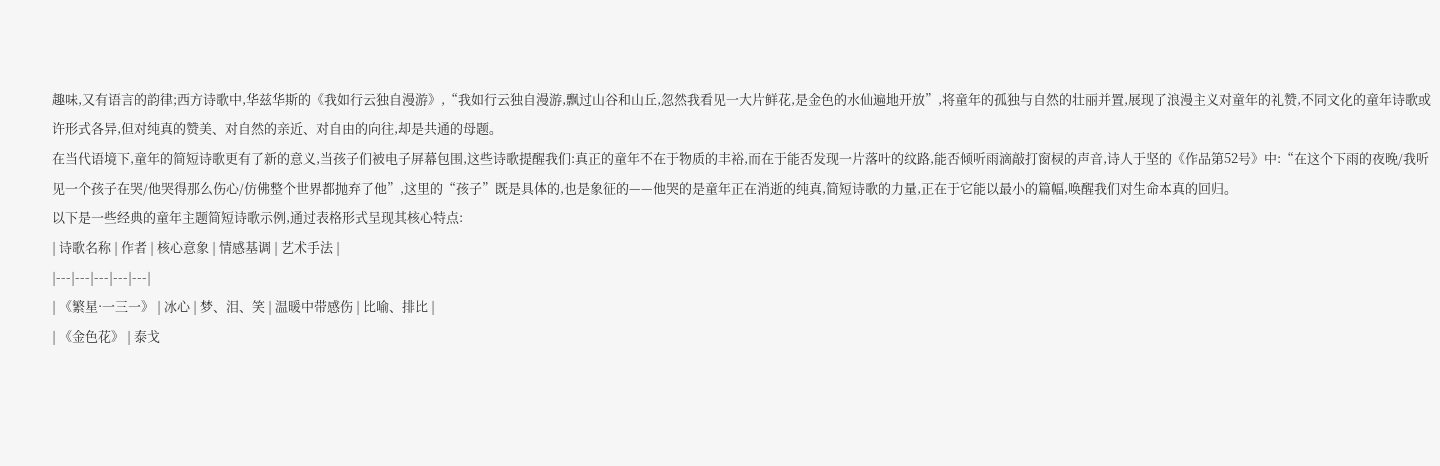趣味,又有语言的韵律;西方诗歌中,华兹华斯的《我如行云独自漫游》,“我如行云独自漫游,飘过山谷和山丘,忽然我看见一大片鲜花,是金色的水仙遍地开放”,将童年的孤独与自然的壮丽并置,展现了浪漫主义对童年的礼赞,不同文化的童年诗歌或许形式各异,但对纯真的赞美、对自然的亲近、对自由的向往,却是共通的母题。
在当代语境下,童年的简短诗歌更有了新的意义,当孩子们被电子屏幕包围,这些诗歌提醒我们:真正的童年不在于物质的丰裕,而在于能否发现一片落叶的纹路,能否倾听雨滴敲打窗棂的声音,诗人于坚的《作品第52号》中:“在这个下雨的夜晚/我听见一个孩子在哭/他哭得那么伤心/仿佛整个世界都抛弃了他”,这里的“孩子”既是具体的,也是象征的——他哭的是童年正在消逝的纯真,简短诗歌的力量,正在于它能以最小的篇幅,唤醒我们对生命本真的回归。
以下是一些经典的童年主题简短诗歌示例,通过表格形式呈现其核心特点:
| 诗歌名称 | 作者 | 核心意象 | 情感基调 | 艺术手法 |
|---|---|---|---|---|
| 《繁星·一三一》 | 冰心 | 梦、泪、笑 | 温暖中带感伤 | 比喻、排比 |
| 《金色花》 | 泰戈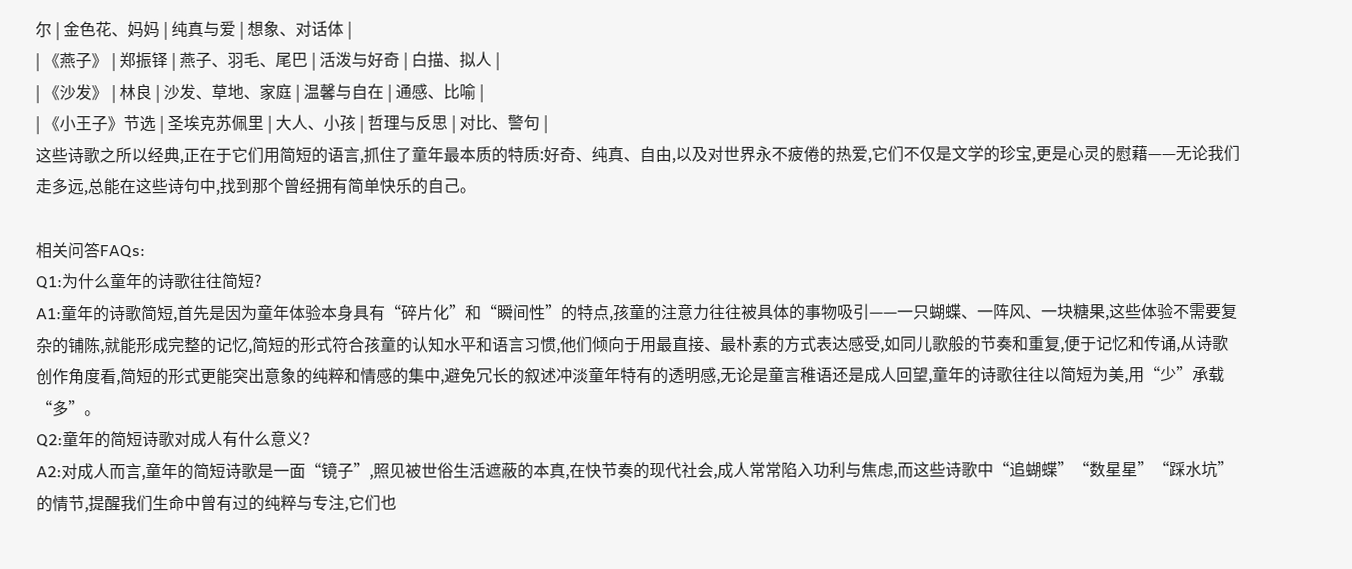尔 | 金色花、妈妈 | 纯真与爱 | 想象、对话体 |
| 《燕子》 | 郑振铎 | 燕子、羽毛、尾巴 | 活泼与好奇 | 白描、拟人 |
| 《沙发》 | 林良 | 沙发、草地、家庭 | 温馨与自在 | 通感、比喻 |
| 《小王子》节选 | 圣埃克苏佩里 | 大人、小孩 | 哲理与反思 | 对比、警句 |
这些诗歌之所以经典,正在于它们用简短的语言,抓住了童年最本质的特质:好奇、纯真、自由,以及对世界永不疲倦的热爱,它们不仅是文学的珍宝,更是心灵的慰藉——无论我们走多远,总能在这些诗句中,找到那个曾经拥有简单快乐的自己。

相关问答FAQs:
Q1:为什么童年的诗歌往往简短?
A1:童年的诗歌简短,首先是因为童年体验本身具有“碎片化”和“瞬间性”的特点,孩童的注意力往往被具体的事物吸引——一只蝴蝶、一阵风、一块糖果,这些体验不需要复杂的铺陈,就能形成完整的记忆,简短的形式符合孩童的认知水平和语言习惯,他们倾向于用最直接、最朴素的方式表达感受,如同儿歌般的节奏和重复,便于记忆和传诵,从诗歌创作角度看,简短的形式更能突出意象的纯粹和情感的集中,避免冗长的叙述冲淡童年特有的透明感,无论是童言稚语还是成人回望,童年的诗歌往往以简短为美,用“少”承载“多”。
Q2:童年的简短诗歌对成人有什么意义?
A2:对成人而言,童年的简短诗歌是一面“镜子”,照见被世俗生活遮蔽的本真,在快节奏的现代社会,成人常常陷入功利与焦虑,而这些诗歌中“追蝴蝶”“数星星”“踩水坑”的情节,提醒我们生命中曾有过的纯粹与专注,它们也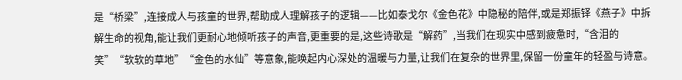是“桥梁”,连接成人与孩童的世界,帮助成人理解孩子的逻辑——比如泰戈尔《金色花》中隐秘的陪伴,或是郑振铎《燕子》中拆解生命的视角,能让我们更耐心地倾听孩子的声音,更重要的是,这些诗歌是“解药”,当我们在现实中感到疲惫时,“含泪的笑”“软软的草地”“金色的水仙”等意象,能唤起内心深处的温暖与力量,让我们在复杂的世界里,保留一份童年的轻盈与诗意。